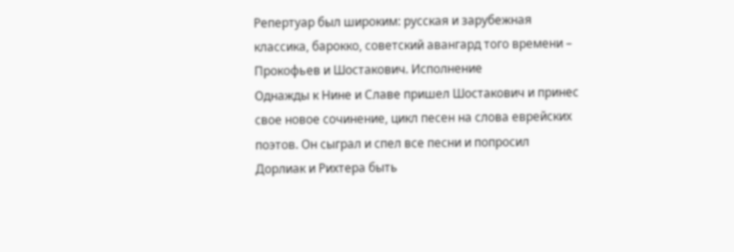Репертуар был широким: русская и зарубежная классика, барокко, советский авангард того времени – Прокофьев и Шостакович. Исполнение
Однажды к Нине и Славе пришел Шостакович и принес свое новое сочинение, цикл песен на слова еврейских поэтов. Он сыграл и спел все песни и попросил Дорлиак и Рихтера быть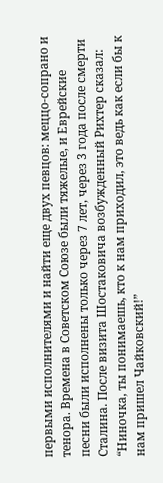первыми исполнителями и найти еще двух певцов: меццо-сопрано и тенора. Времена в Советском Союзе были тяжелые, и Еврейские песни были исполнены только через 7 лет, через 3 года после смерти Сталина. После визита Шостаковича возбужденный Рихтер сказал: “Ниночка, ты понимаешь, кто к нам приходил, это ведь как если бы к нам пришел Чайковский!”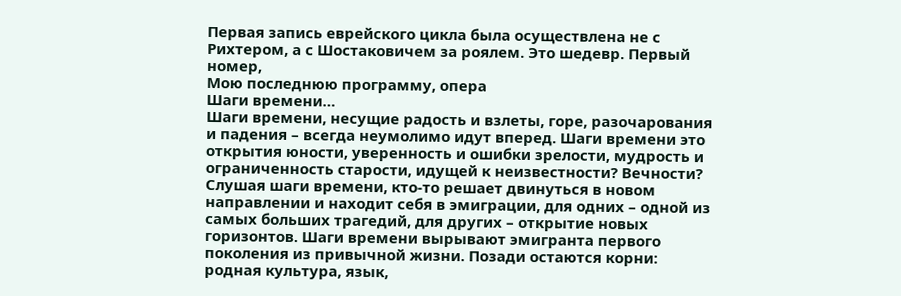Первая запись еврейского цикла была осуществлена не с Рихтером, а с Шостаковичем за роялем. Это шедевр. Первый номер,
Мою последнюю программу, опера
Шаги времени…
Шаги времени, несущие радость и взлеты, горе, разочарования и падения – всегда неумолимо идут вперед. Шаги времени это открытия юности, уверенность и ошибки зрелости, мудрость и ограниченность старости, идущей к неизвестности? Вечности? Слушая шаги времени, кто-то решает двинуться в новом направлении и находит себя в эмиграции, для одних – одной из самых больших трагедий, для других – открытие новых горизонтов. Шаги времени вырывают эмигранта первого поколения из привычной жизни. Позади остаются корни: родная культура, язык,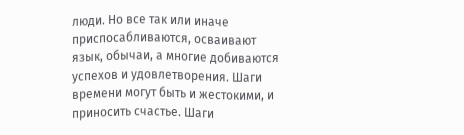люди. Но все так или иначе приспосабливаются, осваивают язык, обычаи, а многие добиваются успехов и удовлетворения. Шаги времени могут быть и жестокими, и приносить счастье. Шаги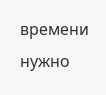времени нужно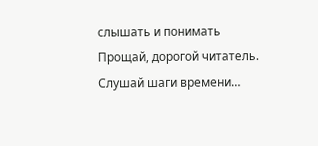слышать и понимать
Прощай, дорогой читатель. Слушай шаги времени…